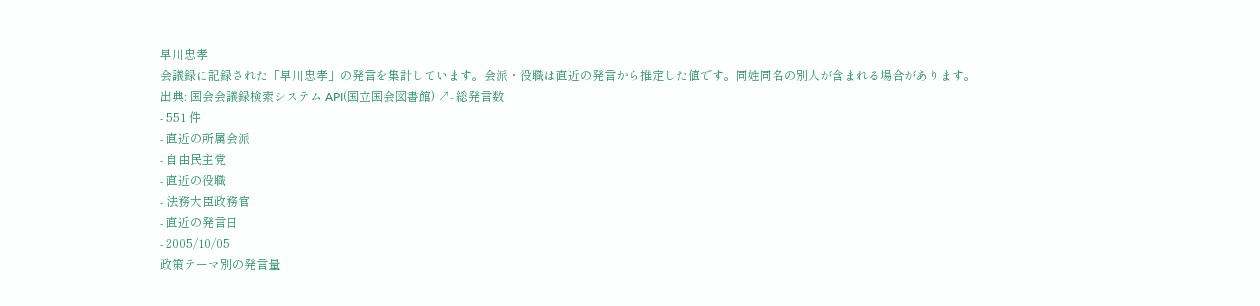早川忠孝
会議録に記録された「早川忠孝」の発言を集計しています。会派・役職は直近の発言から推定した値です。同姓同名の別人が含まれる場合があります。
出典: 国会会議録検索システム API(国立国会図書館) ↗- 総発言数
- 551 件
- 直近の所属会派
- 自由民主党
- 直近の役職
- 法務大臣政務官
- 直近の発言日
- 2005/10/05
政策テーマ別の発言量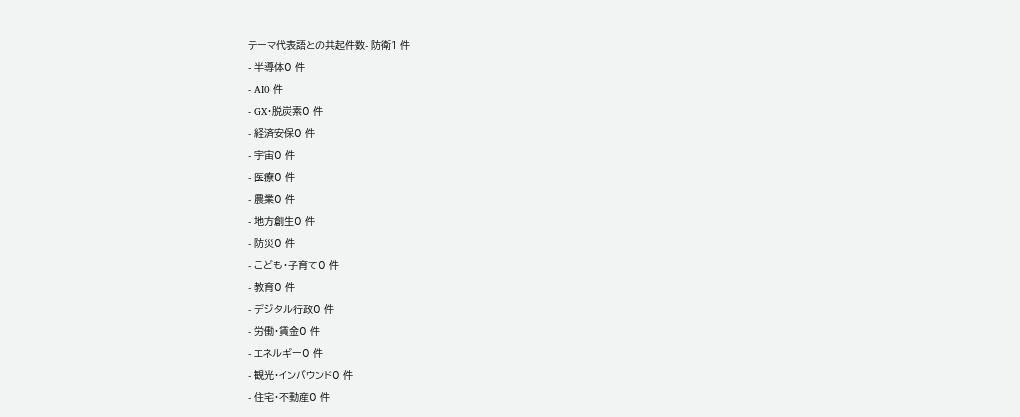テーマ代表語との共起件数- 防衛1 件
- 半導体0 件
- AI0 件
- GX・脱炭素0 件
- 経済安保0 件
- 宇宙0 件
- 医療0 件
- 農業0 件
- 地方創生0 件
- 防災0 件
- こども・子育て0 件
- 教育0 件
- デジタル行政0 件
- 労働・賃金0 件
- エネルギー0 件
- 観光・インバウンド0 件
- 住宅・不動産0 件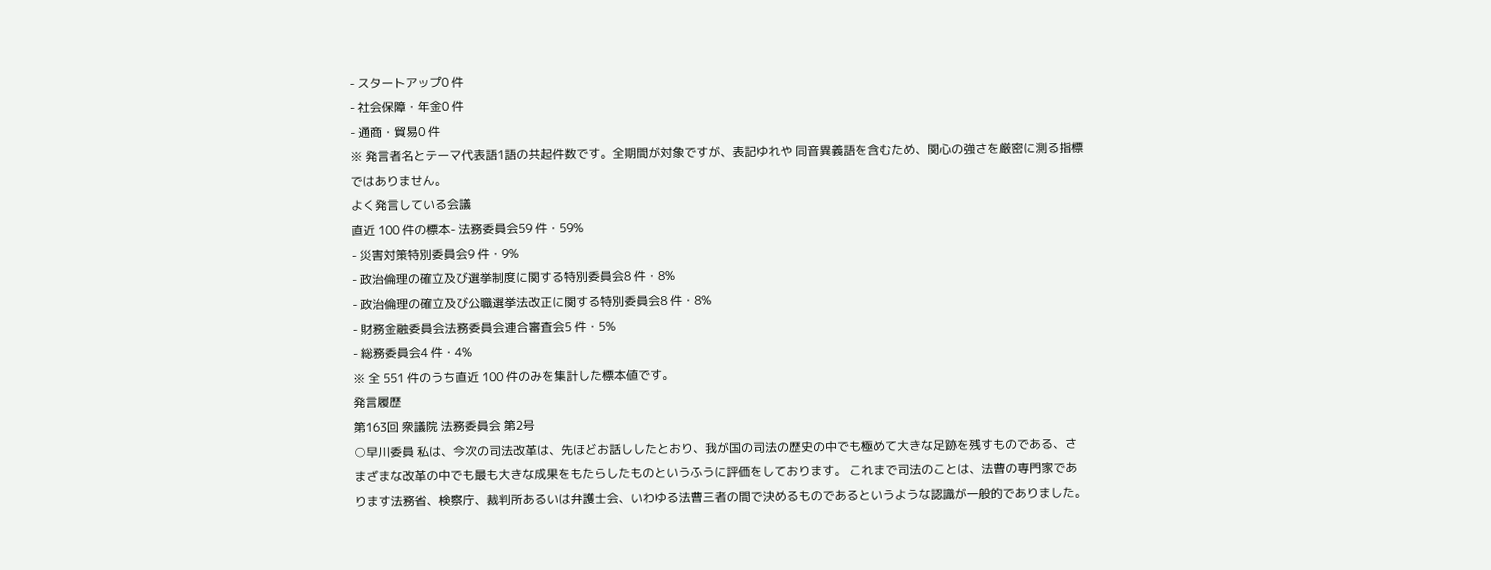- スタートアップ0 件
- 社会保障・年金0 件
- 通商・貿易0 件
※ 発言者名とテーマ代表語1語の共起件数です。全期間が対象ですが、表記ゆれや 同音異義語を含むため、関心の強さを厳密に測る指標ではありません。
よく発言している会議
直近 100 件の標本- 法務委員会59 件・59%
- 災害対策特別委員会9 件・9%
- 政治倫理の確立及び選挙制度に関する特別委員会8 件・8%
- 政治倫理の確立及び公職選挙法改正に関する特別委員会8 件・8%
- 財務金融委員会法務委員会連合審査会5 件・5%
- 総務委員会4 件・4%
※ 全 551 件のうち直近 100 件のみを集計した標本値です。
発言履歴
第163回 衆議院 法務委員会 第2号
○早川委員 私は、今次の司法改革は、先ほどお話ししたとおり、我が国の司法の歴史の中でも極めて大きな足跡を残すものである、さまざまな改革の中でも最も大きな成果をもたらしたものというふうに評価をしております。 これまで司法のことは、法曹の専門家であります法務省、検察庁、裁判所あるいは弁護士会、いわゆる法曹三者の間で決めるものであるというような認識が一般的でありました。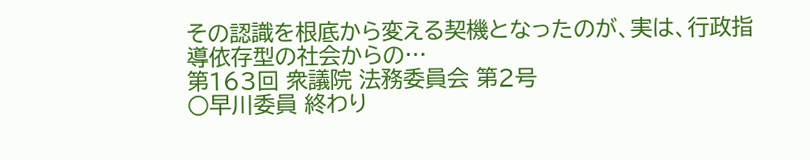その認識を根底から変える契機となったのが、実は、行政指導依存型の社会からの…
第163回 衆議院 法務委員会 第2号
○早川委員 終わり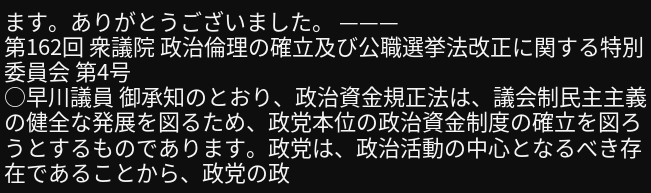ます。ありがとうございました。 ———
第162回 衆議院 政治倫理の確立及び公職選挙法改正に関する特別委員会 第4号
○早川議員 御承知のとおり、政治資金規正法は、議会制民主主義の健全な発展を図るため、政党本位の政治資金制度の確立を図ろうとするものであります。政党は、政治活動の中心となるべき存在であることから、政党の政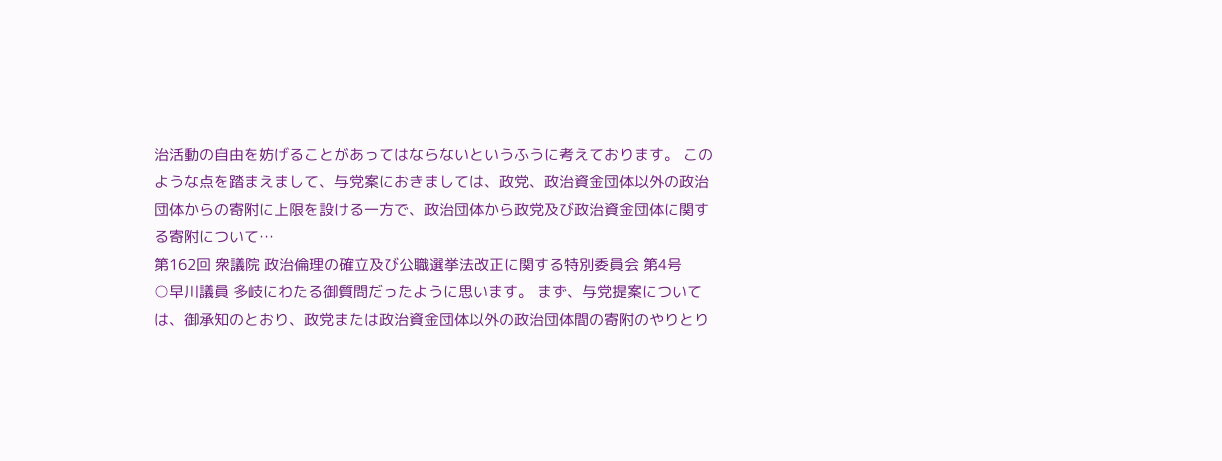治活動の自由を妨げることがあってはならないというふうに考えております。 このような点を踏まえまして、与党案におきましては、政党、政治資金団体以外の政治団体からの寄附に上限を設ける一方で、政治団体から政党及び政治資金団体に関する寄附について…
第162回 衆議院 政治倫理の確立及び公職選挙法改正に関する特別委員会 第4号
○早川議員 多岐にわたる御質問だったように思います。 まず、与党提案については、御承知のとおり、政党または政治資金団体以外の政治団体間の寄附のやりとり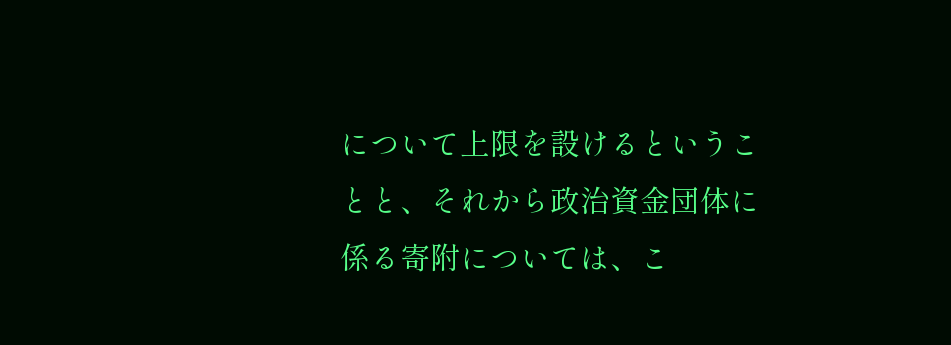について上限を設けるということと、それから政治資金団体に係る寄附については、こ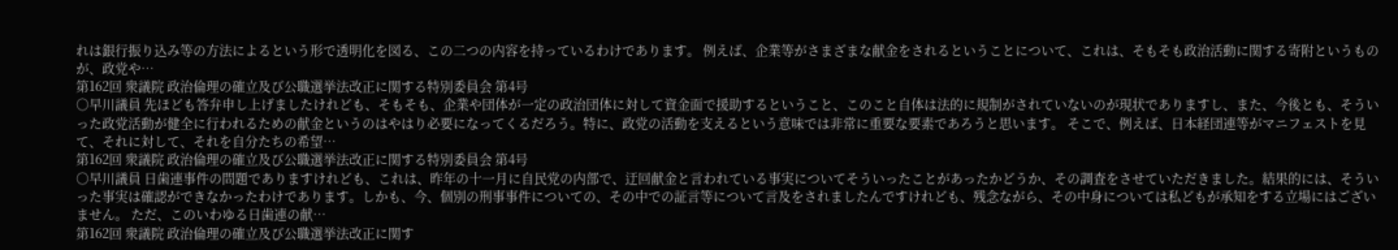れは銀行振り込み等の方法によるという形で透明化を図る、この二つの内容を持っているわけであります。 例えば、企業等がさまざまな献金をされるということについて、これは、そもそも政治活動に関する寄附というものが、政党や…
第162回 衆議院 政治倫理の確立及び公職選挙法改正に関する特別委員会 第4号
○早川議員 先ほども答弁申し上げましたけれども、そもそも、企業や団体が一定の政治団体に対して資金面で援助するということ、このこと自体は法的に規制がされていないのが現状でありますし、また、今後とも、そういった政党活動が健全に行われるための献金というのはやはり必要になってくるだろう。特に、政党の活動を支えるという意味では非常に重要な要素であろうと思います。 そこで、例えば、日本経団連等がマニフェストを見て、それに対して、それを自分たちの希望…
第162回 衆議院 政治倫理の確立及び公職選挙法改正に関する特別委員会 第4号
○早川議員 日歯連事件の問題でありますけれども、これは、昨年の十一月に自民党の内部で、迂回献金と言われている事実についてそういったことがあったかどうか、その調査をさせていただきました。結果的には、そういった事実は確認ができなかったわけであります。しかも、今、個別の刑事事件についての、その中での証言等について言及をされましたんですけれども、残念ながら、その中身については私どもが承知をする立場にはございません。 ただ、このいわゆる日歯連の献…
第162回 衆議院 政治倫理の確立及び公職選挙法改正に関す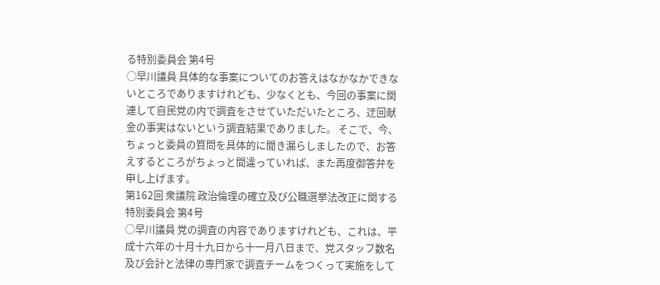る特別委員会 第4号
○早川議員 具体的な事案についてのお答えはなかなかできないところでありますけれども、少なくとも、今回の事案に関連して自民党の内で調査をさせていただいたところ、迂回献金の事実はないという調査結果でありました。 そこで、今、ちょっと委員の質問を具体的に聞き漏らしましたので、お答えするところがちょっと間違っていれば、また再度御答弁を申し上げます。
第162回 衆議院 政治倫理の確立及び公職選挙法改正に関する特別委員会 第4号
○早川議員 党の調査の内容でありますけれども、これは、平成十六年の十月十九日から十一月八日まで、党スタッフ数名及び会計と法律の専門家で調査チームをつくって実施をして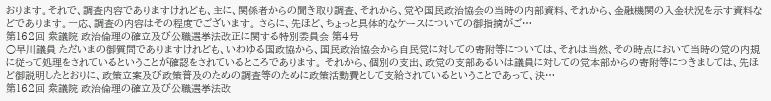おります。それで、調査内容でありますけれども、主に、関係者からの聞き取り調査、それから、党や国民政治協会の当時の内部資料、それから、金融機関の入金状況を示す資料などであります。一応、調査の内容はその程度でございます。 さらに、先ほど、ちょっと具体的なケースについての御指摘がご…
第162回 衆議院 政治倫理の確立及び公職選挙法改正に関する特別委員会 第4号
○早川議員 ただいまの御質問でありますけれども、いわゆる国政協から、国民政治協会から自民党に対しての寄附等については、それは当然、その時点において当時の党の内規に従って処理をされているということが確認をされているところであります。 それから、個別の支出、政党の支部あるいは議員に対しての党本部からの寄附等につきましては、先ほど御説明したとおりに、政策立案及び政策普及のための調査等のために政策活動費として支給されているということであって、決…
第162回 衆議院 政治倫理の確立及び公職選挙法改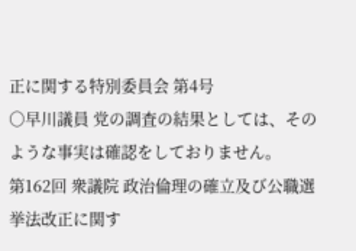正に関する特別委員会 第4号
○早川議員 党の調査の結果としては、そのような事実は確認をしておりません。
第162回 衆議院 政治倫理の確立及び公職選挙法改正に関す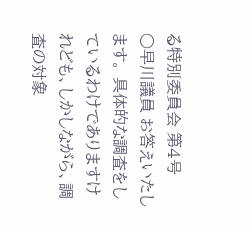る特別委員会 第4号
○早川議員 お答えいたします。 具体的な調査をしているわけでありますけれども、しかしながら、調査の対象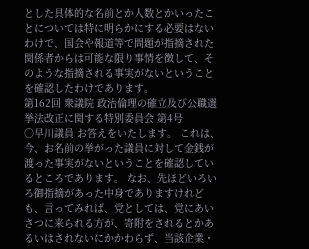とした具体的な名前とか人数とかいったことについては特に明らかにする必要はないわけで、国会や報道等で問題が指摘された関係者からは可能な限り事情を徴して、そのような指摘される事実がないということを確認したわけであります。
第162回 衆議院 政治倫理の確立及び公職選挙法改正に関する特別委員会 第4号
○早川議員 お答えをいたします。 これは、今、お名前の挙がった議員に対して金銭が渡った事実がないということを確認しているところであります。 なお、先ほどいろいろ御指摘があった中身でありますけれども、言ってみれば、党としては、党にあいさつに来られる方が、寄附をされるとかあるいはされないにかかわらず、当該企業・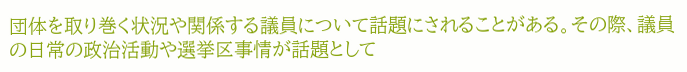団体を取り巻く状況や関係する議員について話題にされることがある。その際、議員の日常の政治活動や選挙区事情が話題として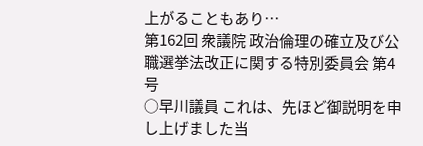上がることもあり…
第162回 衆議院 政治倫理の確立及び公職選挙法改正に関する特別委員会 第4号
○早川議員 これは、先ほど御説明を申し上げました当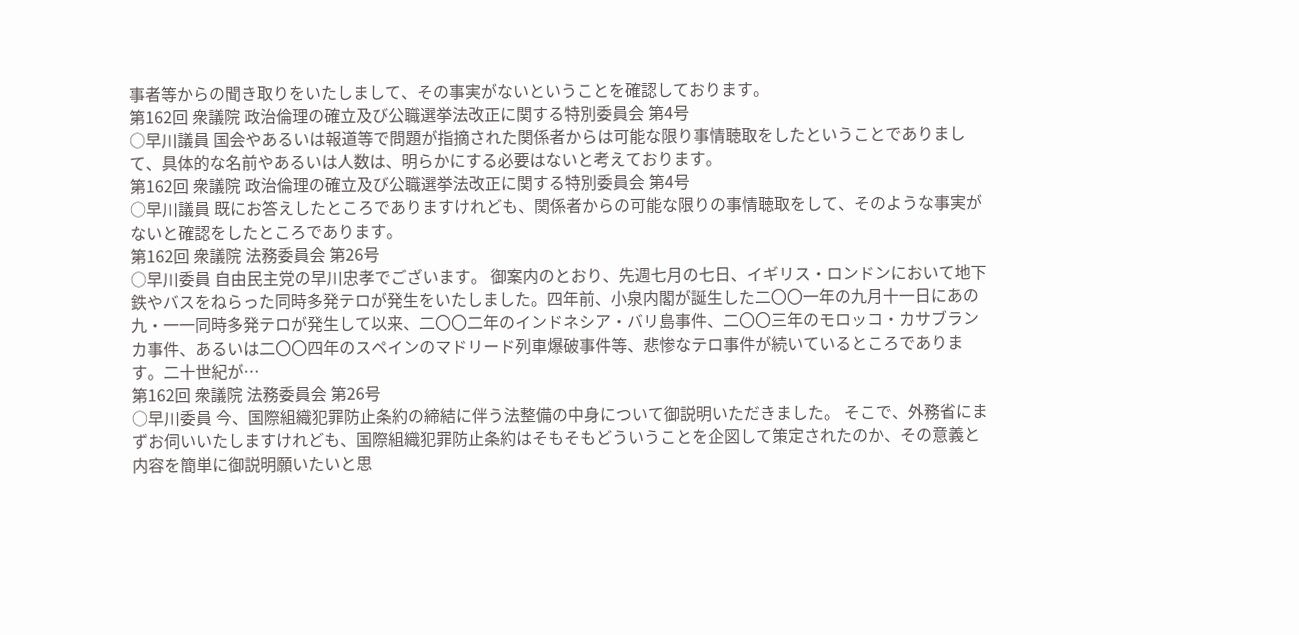事者等からの聞き取りをいたしまして、その事実がないということを確認しております。
第162回 衆議院 政治倫理の確立及び公職選挙法改正に関する特別委員会 第4号
○早川議員 国会やあるいは報道等で問題が指摘された関係者からは可能な限り事情聴取をしたということでありまして、具体的な名前やあるいは人数は、明らかにする必要はないと考えております。
第162回 衆議院 政治倫理の確立及び公職選挙法改正に関する特別委員会 第4号
○早川議員 既にお答えしたところでありますけれども、関係者からの可能な限りの事情聴取をして、そのような事実がないと確認をしたところであります。
第162回 衆議院 法務委員会 第26号
○早川委員 自由民主党の早川忠孝でございます。 御案内のとおり、先週七月の七日、イギリス・ロンドンにおいて地下鉄やバスをねらった同時多発テロが発生をいたしました。四年前、小泉内閣が誕生した二〇〇一年の九月十一日にあの九・一一同時多発テロが発生して以来、二〇〇二年のインドネシア・バリ島事件、二〇〇三年のモロッコ・カサブランカ事件、あるいは二〇〇四年のスペインのマドリード列車爆破事件等、悲惨なテロ事件が続いているところであります。二十世紀が…
第162回 衆議院 法務委員会 第26号
○早川委員 今、国際組織犯罪防止条約の締結に伴う法整備の中身について御説明いただきました。 そこで、外務省にまずお伺いいたしますけれども、国際組織犯罪防止条約はそもそもどういうことを企図して策定されたのか、その意義と内容を簡単に御説明願いたいと思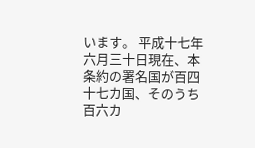います。 平成十七年六月三十日現在、本条約の署名国が百四十七カ国、そのうち百六カ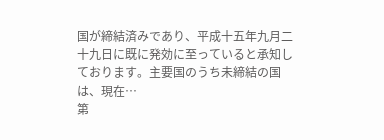国が締結済みであり、平成十五年九月二十九日に既に発効に至っていると承知しております。主要国のうち未締結の国は、現在…
第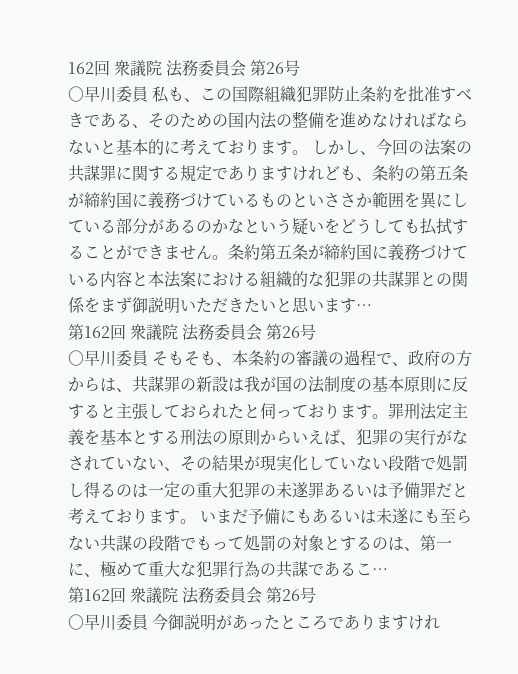162回 衆議院 法務委員会 第26号
○早川委員 私も、この国際組織犯罪防止条約を批准すべきである、そのための国内法の整備を進めなければならないと基本的に考えております。 しかし、今回の法案の共謀罪に関する規定でありますけれども、条約の第五条が締約国に義務づけているものといささか範囲を異にしている部分があるのかなという疑いをどうしても払拭することができません。条約第五条が締約国に義務づけている内容と本法案における組織的な犯罪の共謀罪との関係をまず御説明いただきたいと思います…
第162回 衆議院 法務委員会 第26号
○早川委員 そもそも、本条約の審議の過程で、政府の方からは、共謀罪の新設は我が国の法制度の基本原則に反すると主張しておられたと伺っております。罪刑法定主義を基本とする刑法の原則からいえば、犯罪の実行がなされていない、その結果が現実化していない段階で処罰し得るのは一定の重大犯罪の未遂罪あるいは予備罪だと考えております。 いまだ予備にもあるいは未遂にも至らない共謀の段階でもって処罰の対象とするのは、第一に、極めて重大な犯罪行為の共謀であるこ…
第162回 衆議院 法務委員会 第26号
○早川委員 今御説明があったところでありますけれ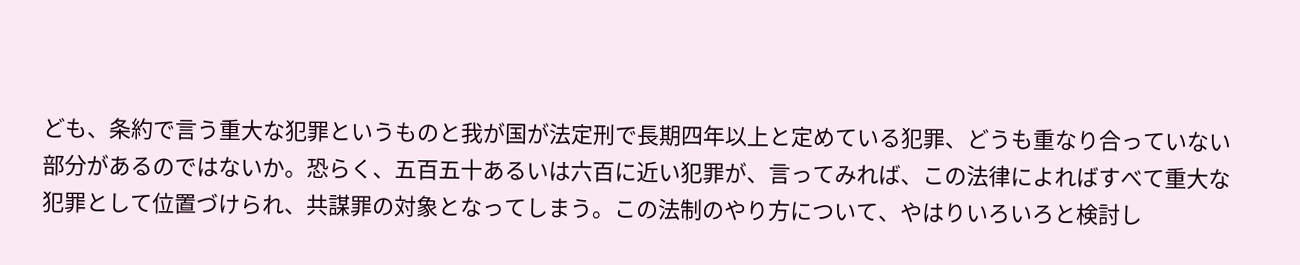ども、条約で言う重大な犯罪というものと我が国が法定刑で長期四年以上と定めている犯罪、どうも重なり合っていない部分があるのではないか。恐らく、五百五十あるいは六百に近い犯罪が、言ってみれば、この法律によればすべて重大な犯罪として位置づけられ、共謀罪の対象となってしまう。この法制のやり方について、やはりいろいろと検討し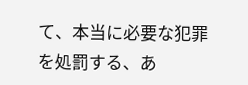て、本当に必要な犯罪を処罰する、あ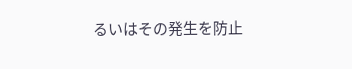るいはその発生を防止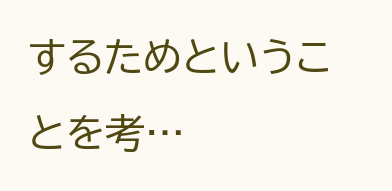するためということを考…